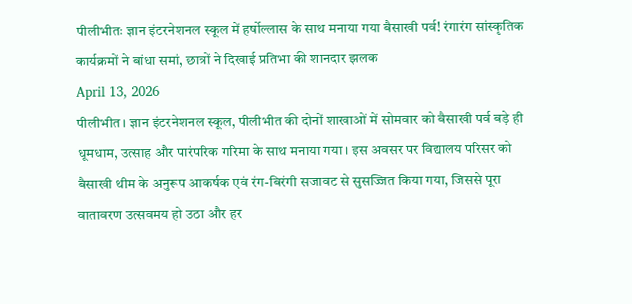पीलीभीतः ज्ञान इंटरनेशनल स्कूल में हर्षोल्लास के साथ मनाया गया बैसाखी पर्व! रंगारंग सांस्कृतिक कार्यक्रमों ने बांधा समां, छात्रों ने दिखाई प्रतिभा की शानदार झलक
April 13, 2026
पीलीभीत। ज्ञान इंटरनेशनल स्कूल, पीलीभीत की दोनों शाखाओं में सोमवार को बैसाखी पर्व बड़े ही धूमधाम, उत्साह और पारंपरिक गरिमा के साथ मनाया गया। इस अवसर पर विद्यालय परिसर को बैसाखी थीम के अनुरूप आकर्षक एवं रंग-बिरंगी सजावट से सुसज्जित किया गया, जिससे पूरा वातावरण उत्सवमय हो उठा और हर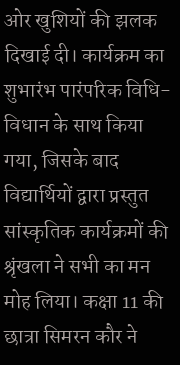ओर खुशियों की झलक दिखाई दी। कार्यक्रम का शुभारंभ पारंपरिक विधि-विधान के साथ किया गया, जिसके बाद विद्यार्थियों द्वारा प्रस्तुत सांस्कृतिक कार्यक्रमों की श्रृंखला ने सभी का मन मोह लिया। कक्षा 11 की छात्रा सिमरन कौर ने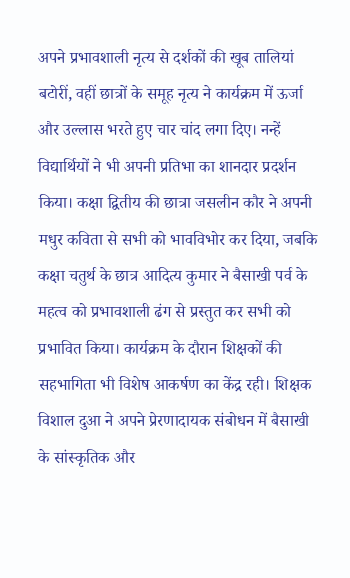अपने प्रभावशाली नृत्य से दर्शकों की खूब तालियां बटोरीं, वहीं छात्रों के समूह नृत्य ने कार्यक्रम में ऊर्जा और उल्लास भरते हुए चार चांद लगा दिए। नन्हें विद्यार्थियों ने भी अपनी प्रतिभा का शानदार प्रदर्शन किया। कक्षा द्वितीय की छात्रा जसलीन कौर ने अपनी मधुर कविता से सभी को भावविभोर कर दिया, जबकि कक्षा चतुर्थ के छात्र आदित्य कुमार ने बैसाखी पर्व के महत्व को प्रभावशाली ढंग से प्रस्तुत कर सभी को प्रभावित किया। कार्यक्रम के दौरान शिक्षकों की सहभागिता भी विशेष आकर्षण का केंद्र रही। शिक्षक विशाल दुआ ने अपने प्रेरणादायक संबोधन में बैसाखी के सांस्कृतिक और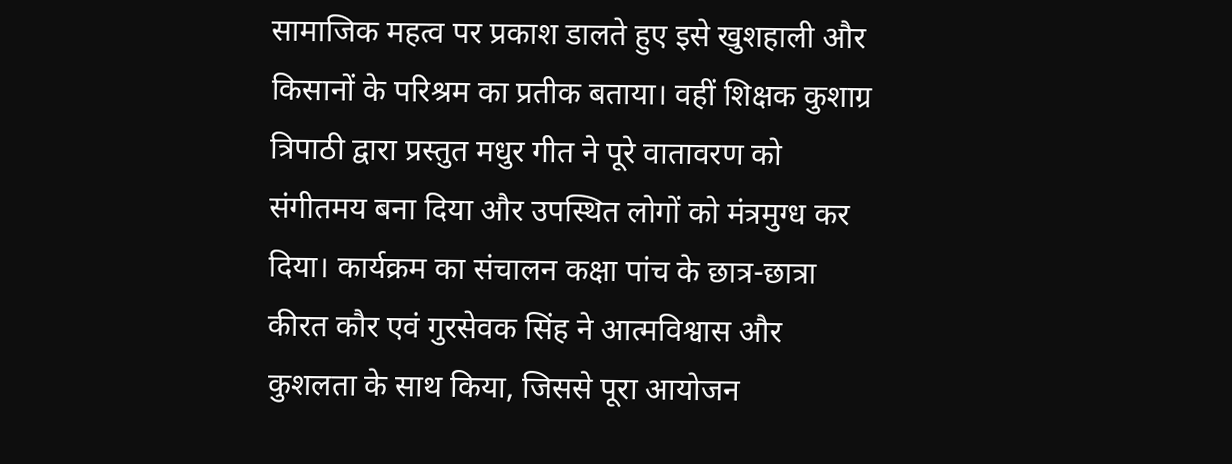सामाजिक महत्व पर प्रकाश डालते हुए इसे खुशहाली और किसानों के परिश्रम का प्रतीक बताया। वहीं शिक्षक कुशाग्र त्रिपाठी द्वारा प्रस्तुत मधुर गीत ने पूरे वातावरण को संगीतमय बना दिया और उपस्थित लोगों को मंत्रमुग्ध कर दिया। कार्यक्रम का संचालन कक्षा पांच के छात्र-छात्रा कीरत कौर एवं गुरसेवक सिंह ने आत्मविश्वास और कुशलता के साथ किया, जिससे पूरा आयोजन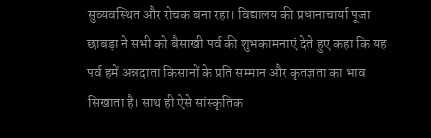सुव्यवस्थित और रोचक बना रहा। विद्यालय की प्रधानाचार्या पूजा छाबड़ा ने सभी को बैसाखी पर्व की शुभकामनाएं देते हुए कहा कि यह पर्व हमें अन्नदाता किसानों के प्रति सम्मान और कृतज्ञता का भाव सिखाता है। साथ ही ऐसे सांस्कृतिक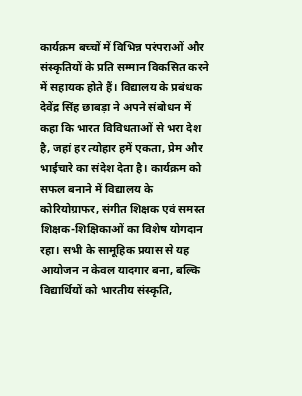कार्यक्रम बच्चों में विभिन्न परंपराओं और संस्कृतियों के प्रति सम्मान विकसित करने में सहायक होते हैं। विद्यालय के प्रबंधक देवेंद्र सिंह छाबड़ा ने अपने संबोधन में कहा कि भारत विविधताओं से भरा देश है, जहां हर त्योहार हमें एकता, प्रेम और भाईचारे का संदेश देता है। कार्यक्रम को सफल बनाने में विद्यालय के कोरियोग्राफर, संगीत शिक्षक एवं समस्त शिक्षक-शिक्षिकाओं का विशेष योगदान रहा। सभी के सामूहिक प्रयास से यह आयोजन न केवल यादगार बना, बल्कि विद्यार्थियों को भारतीय संस्कृति,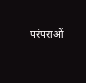परंपराओं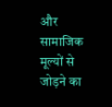और सामाजिक मूल्यों से जोड़ने का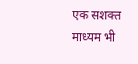एक सशक्त माध्यम भी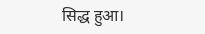सिद्ध हुआ।